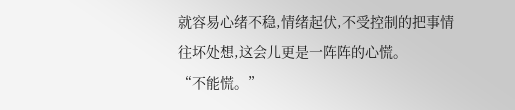就容易心绪不稳,情绪起伏,不受控制的把事情往坏处想,这会儿更是一阵阵的心慌。
“不能慌。”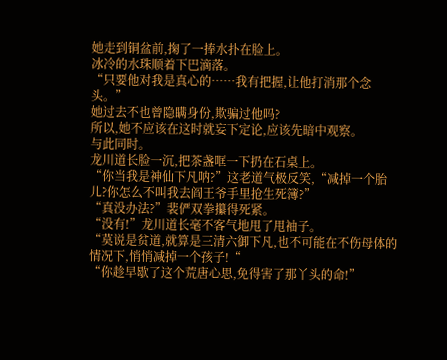她走到铜盆前,掬了一捧水扑在脸上。
冰冷的水珠顺着下巴滴落。
“只要他对我是真心的……我有把握,让他打消那个念头。”
她过去不也曾隐瞒身份,欺骗过他吗?
所以,她不应该在这时就妄下定论,应该先暗中观察。
与此同时。
龙川道长脸一沉,把茶盏哐一下扔在石桌上。
“你当我是神仙下凡呐?”这老道气极反笑,“减掉一个胎儿?你怎么不叫我去阎王爷手里抢生死簿?”
“真没办法?”裴俨双拳攥得死紧。
“没有!”龙川道长毫不客气地甩了甩袖子。
“莫说是贫道,就算是三清六御下凡,也不可能在不伤母体的情况下,悄悄减掉一个孩子!“
“你趁早歇了这个荒唐心思,免得害了那丫头的命!”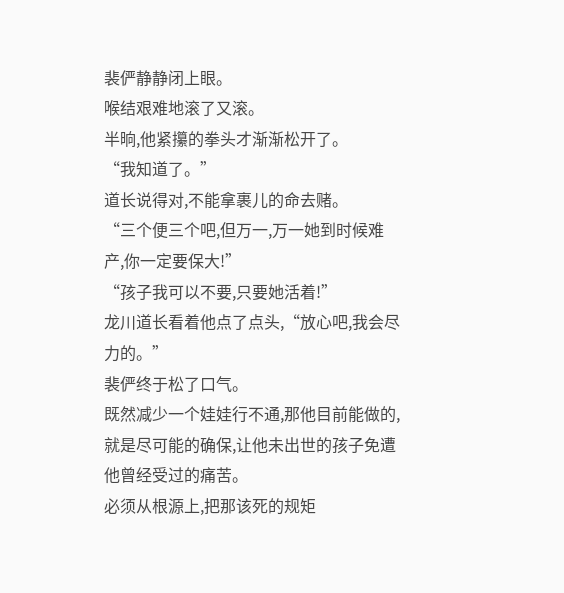裴俨静静闭上眼。
喉结艰难地滚了又滚。
半晌,他紧攥的拳头才渐渐松开了。
“我知道了。”
道长说得对,不能拿裹儿的命去赌。
“三个便三个吧,但万一,万一她到时候难产,你一定要保大!”
“孩子我可以不要,只要她活着!”
龙川道长看着他点了点头,“放心吧,我会尽力的。”
裴俨终于松了口气。
既然减少一个娃娃行不通,那他目前能做的,就是尽可能的确保,让他未出世的孩子免遭他曾经受过的痛苦。
必须从根源上,把那该死的规矩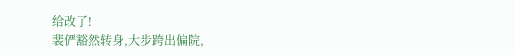给改了!
裴俨豁然转身,大步跨出偏院,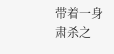带着一身肃杀之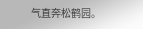气直奔松鹤园。